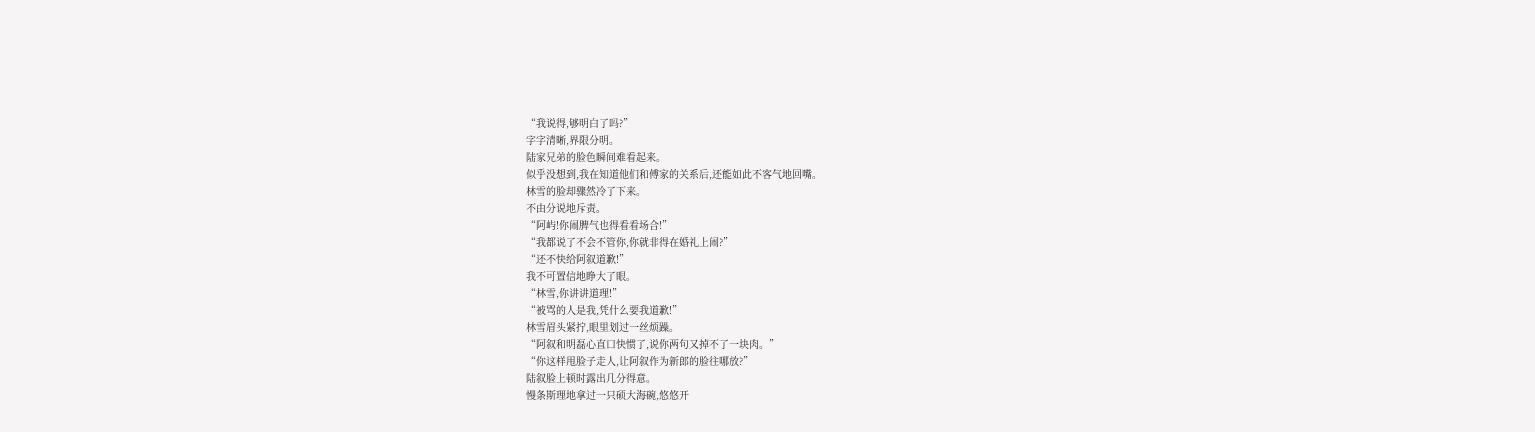“我说得,够明白了吗?”
字字清晰,界限分明。
陆家兄弟的脸色瞬间难看起来。
似乎没想到,我在知道他们和傅家的关系后,还能如此不客气地回嘴。
林雪的脸却骤然冷了下来。
不由分说地斥责。
“阿屿!你闹脾气也得看看场合!”
“我都说了不会不管你,你就非得在婚礼上闹?”
“还不快给阿叙道歉!”
我不可置信地睁大了眼。
“林雪,你讲讲道理!”
“被骂的人是我,凭什么要我道歉!”
林雪眉头紧拧,眼里划过一丝烦躁。
“阿叙和明磊心直口快惯了,说你两句又掉不了一块肉。”
“你这样甩脸子走人,让阿叙作为新郎的脸往哪放?”
陆叙脸上顿时露出几分得意。
慢条斯理地拿过一只硕大海碗,悠悠开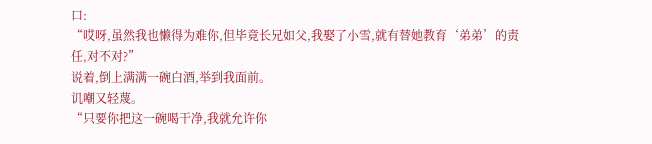口:
“哎呀,虽然我也懒得为难你,但毕竟长兄如父,我娶了小雪,就有替她教育‘弟弟’的责任,对不对?”
说着,倒上满满一碗白酒,举到我面前。
讥嘲又轻蔑。
“只要你把这一碗喝干净,我就允许你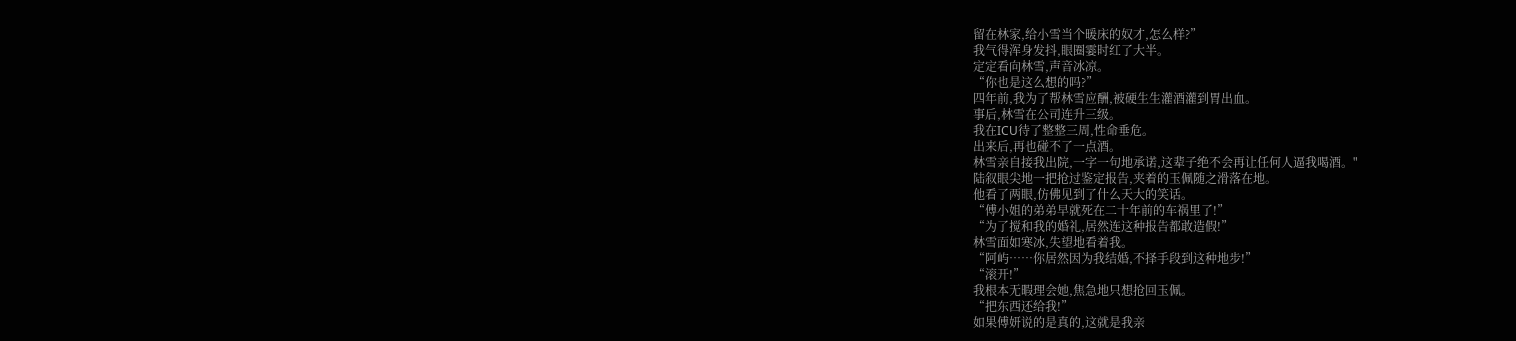留在林家,给小雪当个暖床的奴才,怎么样?”
我气得浑身发抖,眼圈霎时红了大半。
定定看向林雪,声音冰凉。
“你也是这么想的吗?”
四年前,我为了帮林雪应酬,被硬生生灌酒灌到胃出血。
事后,林雪在公司连升三级。
我在ICU待了整整三周,性命垂危。
出来后,再也碰不了一点酒。
林雪亲自接我出院,一字一句地承诺,这辈子绝不会再让任何人逼我喝酒。"
陆叙眼尖地一把抢过鉴定报告,夹着的玉佩随之滑落在地。
他看了两眼,仿佛见到了什么天大的笑话。
“傅小姐的弟弟早就死在二十年前的车祸里了!”
“为了搅和我的婚礼,居然连这种报告都敢造假!”
林雪面如寒冰,失望地看着我。
“阿屿……你居然因为我结婚,不择手段到这种地步!”
“滚开!”
我根本无暇理会她,焦急地只想抢回玉佩。
“把东西还给我!”
如果傅妍说的是真的,这就是我亲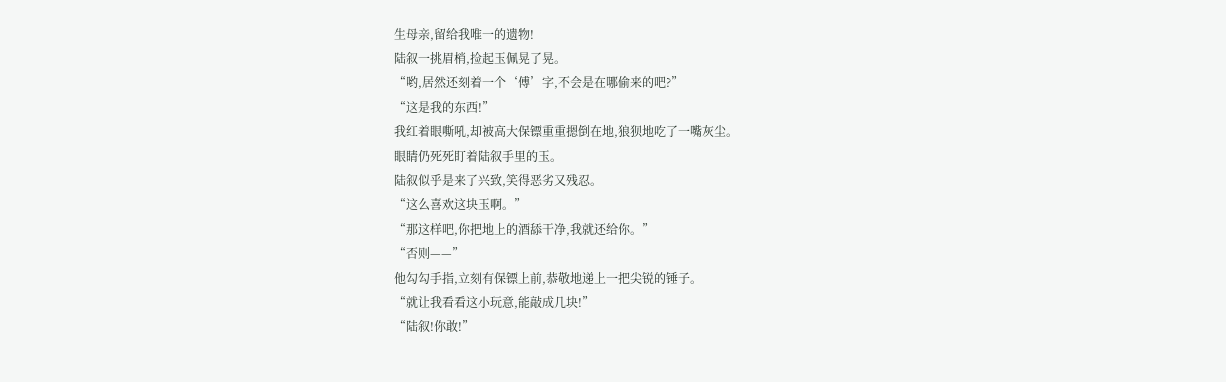生母亲,留给我唯一的遗物!
陆叙一挑眉梢,捡起玉佩晃了晃。
“哟,居然还刻着一个‘傅’字,不会是在哪偷来的吧?”
“这是我的东西!”
我红着眼嘶吼,却被高大保镖重重摁倒在地,狼狈地吃了一嘴灰尘。
眼睛仍死死盯着陆叙手里的玉。
陆叙似乎是来了兴致,笑得恶劣又残忍。
“这么喜欢这块玉啊。”
“那这样吧,你把地上的酒舔干净,我就还给你。”
“否则——”
他勾勾手指,立刻有保镖上前,恭敬地递上一把尖锐的锤子。
“就让我看看这小玩意,能敲成几块!”
“陆叙!你敢!”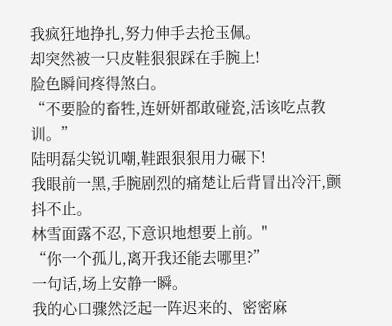我疯狂地挣扎,努力伸手去抢玉佩。
却突然被一只皮鞋狠狠踩在手腕上!
脸色瞬间疼得煞白。
“不要脸的畜牲,连妍妍都敢碰瓷,活该吃点教训。”
陆明磊尖锐讥嘲,鞋跟狠狠用力碾下!
我眼前一黑,手腕剧烈的痛楚让后背冒出冷汗,颤抖不止。
林雪面露不忍,下意识地想要上前。"
“你一个孤儿,离开我还能去哪里?”
一句话,场上安静一瞬。
我的心口骤然泛起一阵迟来的、密密麻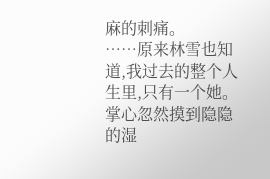麻的刺痛。
……原来林雪也知道,我过去的整个人生里,只有一个她。
掌心忽然摸到隐隐的湿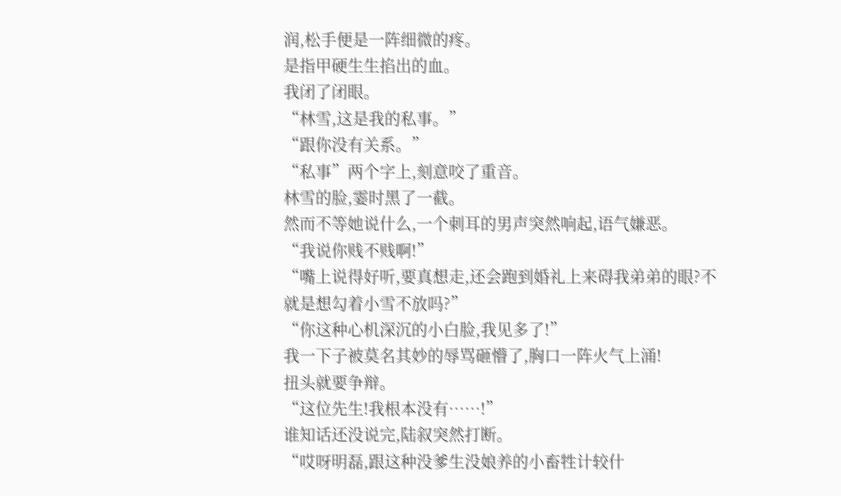润,松手便是一阵细微的疼。
是指甲硬生生掐出的血。
我闭了闭眼。
“林雪,这是我的私事。”
“跟你没有关系。”
“私事”两个字上,刻意咬了重音。
林雪的脸,霎时黑了一截。
然而不等她说什么,一个刺耳的男声突然响起,语气嫌恶。
“我说你贱不贱啊!”
“嘴上说得好听,要真想走,还会跑到婚礼上来碍我弟弟的眼?不就是想勾着小雪不放吗?”
“你这种心机深沉的小白脸,我见多了!”
我一下子被莫名其妙的辱骂砸懵了,胸口一阵火气上涌!
扭头就要争辩。
“这位先生!我根本没有……!”
谁知话还没说完,陆叙突然打断。
“哎呀明磊,跟这种没爹生没娘养的小畜牲计较什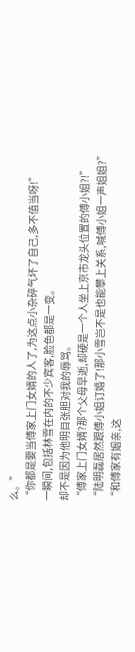么。”
“你都是要当傅家上门女婿的人了,为这点小杂碎气坏了自己,多不值当呀!”
一瞬间,包括林雪在内的不少宾客,脸色都是一变。
却不是因为他明目张胆对我的辱骂。
“傅家上门女婿?那个父母早逝,却硬是一个人坐上京市龙头位置的傅小姐?!”
“陆明磊居然跟傅小姐订婚了!那小雪岂不是也能攀上关系,喊傅小姐一声姐姐?”
“和傅家有姻亲,这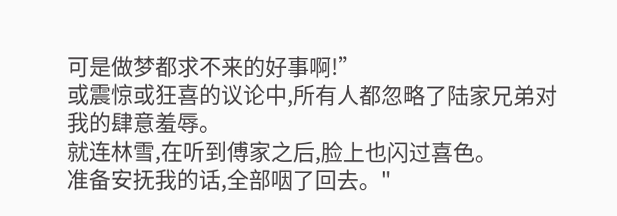可是做梦都求不来的好事啊!”
或震惊或狂喜的议论中,所有人都忽略了陆家兄弟对我的肆意羞辱。
就连林雪,在听到傅家之后,脸上也闪过喜色。
准备安抚我的话,全部咽了回去。"